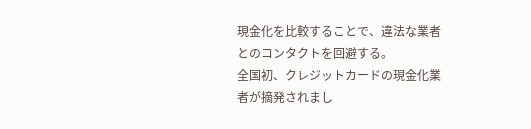現金化を比較することで、違法な業者とのコンタクトを回避する。
全国初、クレジットカードの現金化業者が摘発されまし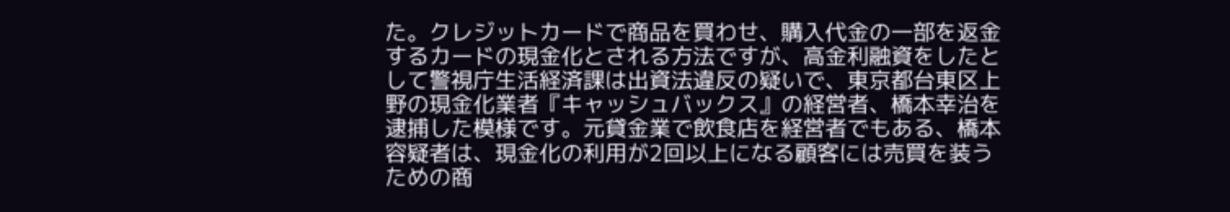た。クレジットカードで商品を買わせ、購入代金の一部を返金するカードの現金化とされる方法ですが、高金利融資をしたとして警視庁生活経済課は出資法違反の疑いで、東京都台東区上野の現金化業者『キャッシュバックス』の経営者、橋本幸治を逮捕した模様です。元貸金業で飲食店を経営者でもある、橋本容疑者は、現金化の利用が2回以上になる顧客には売買を装うための商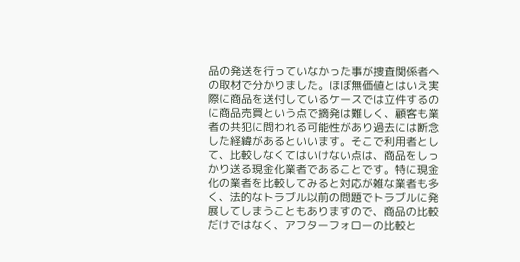品の発送を行っていなかった事が捜査関係者への取材で分かりました。ほぼ無価値とはいえ実際に商品を送付しているケースでは立件するのに商品売買という点で摘発は難しく、顧客も業者の共犯に問われる可能性があり過去には断念した経緯があるといいます。そこで利用者として、比較しなくてはいけない点は、商品をしっかり送る現金化業者であることです。特に現金化の業者を比較してみると対応が雑な業者も多く、法的なトラブル以前の問題でトラブルに発展してしまうこともありますので、商品の比較だけではなく、アフターフォローの比較と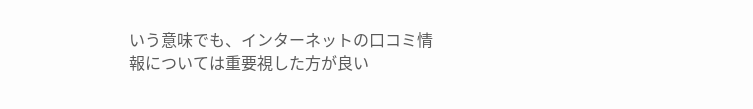いう意味でも、インターネットの口コミ情報については重要視した方が良い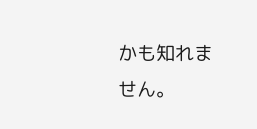かも知れません。